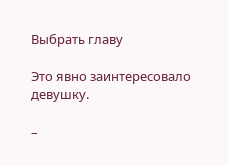Выбрать главу

Это явно заинтересовало девушку.

–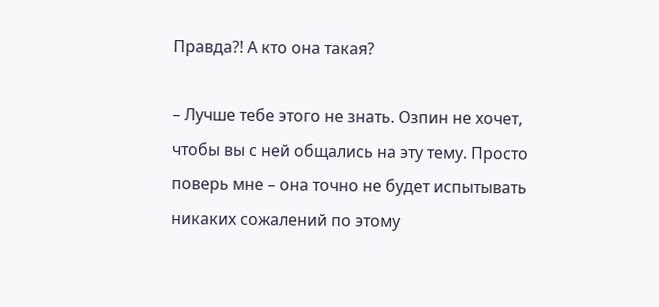Правда?! А кто она такая?

– Лучше тебе этого не знать. Озпин не хочет, чтобы вы с ней общались на эту тему. Просто поверь мне – она точно не будет испытывать никаких сожалений по этому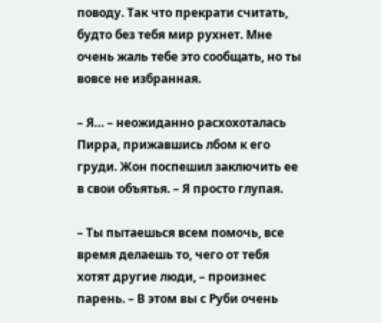поводу. Так что прекрати считать, будто без тебя мир рухнет. Мне очень жаль тебе это сообщать, но ты вовсе не избранная.

– Я… – неожиданно расхохоталась Пирра, прижавшись лбом к его груди. Жон поспешил заключить ее в свои объятья. – Я просто глупая.

– Ты пытаешься всем помочь, все время делаешь то, чего от тебя хотят другие люди, – произнес парень. – В этом вы с Руби очень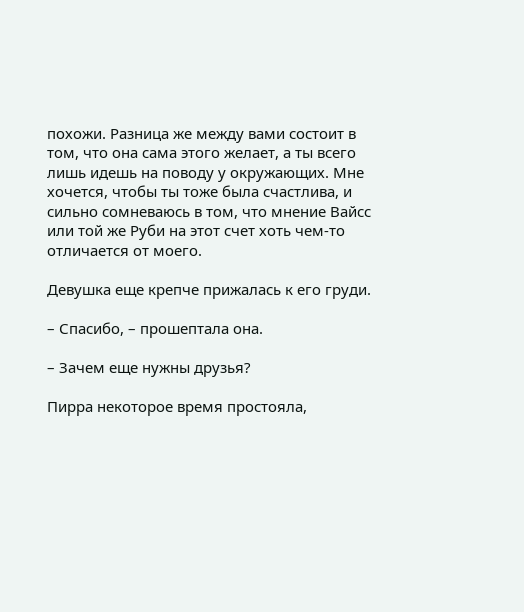похожи. Разница же между вами состоит в том, что она сама этого желает, а ты всего лишь идешь на поводу у окружающих. Мне хочется, чтобы ты тоже была счастлива, и сильно сомневаюсь в том, что мнение Вайсс или той же Руби на этот счет хоть чем-то отличается от моего.

Девушка еще крепче прижалась к его груди.

– Спасибо, – прошептала она.

– Зачем еще нужны друзья?

Пирра некоторое время простояла,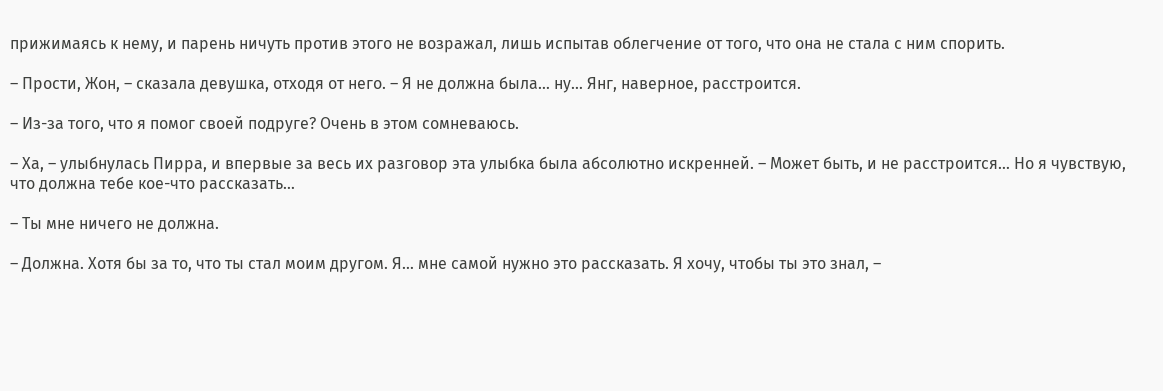прижимаясь к нему, и парень ничуть против этого не возражал, лишь испытав облегчение от того, что она не стала с ним спорить.

– Прости, Жон, – сказала девушка, отходя от него. – Я не должна была… ну… Янг, наверное, расстроится.

– Из-за того, что я помог своей подруге? Очень в этом сомневаюсь.

– Ха, – улыбнулась Пирра, и впервые за весь их разговор эта улыбка была абсолютно искренней. – Может быть, и не расстроится… Но я чувствую, что должна тебе кое-что рассказать…

– Ты мне ничего не должна.

– Должна. Хотя бы за то, что ты стал моим другом. Я… мне самой нужно это рассказать. Я хочу, чтобы ты это знал, –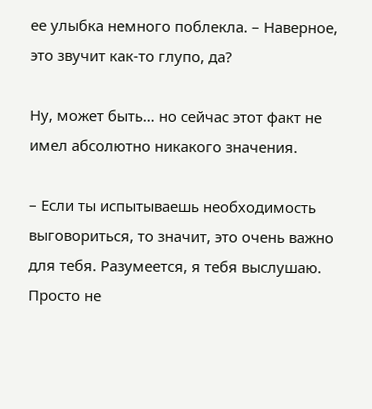ее улыбка немного поблекла. – Наверное, это звучит как-то глупо, да?

Ну, может быть… но сейчас этот факт не имел абсолютно никакого значения.

– Если ты испытываешь необходимость выговориться, то значит, это очень важно для тебя. Разумеется, я тебя выслушаю. Просто не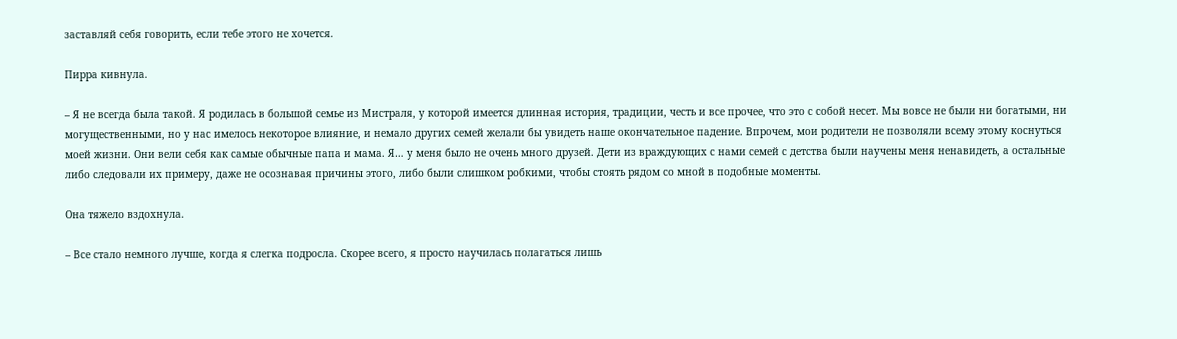заставляй себя говорить, если тебе этого не хочется.

Пирра кивнула.

– Я не всегда была такой. Я родилась в большой семье из Мистраля, у которой имеется длинная история, традиции, честь и все прочее, что это с собой несет. Мы вовсе не были ни богатыми, ни могущественными, но у нас имелось некоторое влияние, и немало других семей желали бы увидеть наше окончательное падение. Впрочем, мои родители не позволяли всему этому коснуться моей жизни. Они вели себя как самые обычные папа и мама. Я… у меня было не очень много друзей. Дети из враждующих с нами семей с детства были научены меня ненавидеть, а остальные либо следовали их примеру, даже не осознавая причины этого, либо были слишком робкими, чтобы стоять рядом со мной в подобные моменты.

Она тяжело вздохнула.

– Все стало немного лучше, когда я слегка подросла. Скорее всего, я просто научилась полагаться лишь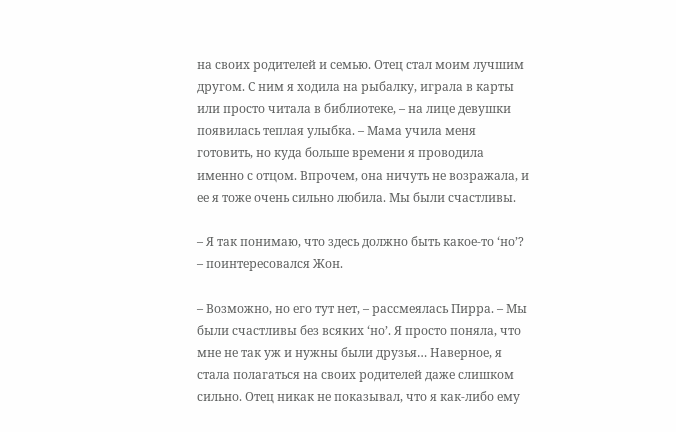на своих родителей и семью. Отец стал моим лучшим другом. С ним я ходила на рыбалку, играла в карты или просто читала в библиотеке, – на лице девушки появилась теплая улыбка. – Мама учила меня готовить, но куда больше времени я проводила именно с отцом. Впрочем, она ничуть не возражала, и ее я тоже очень сильно любила. Мы были счастливы.

– Я так понимаю, что здесь должно быть какое-то ‘но’? – поинтересовался Жон.

– Возможно, но его тут нет, – рассмеялась Пирра. – Мы были счастливы без всяких ‘но’. Я просто поняла, что мне не так уж и нужны были друзья… Наверное, я стала полагаться на своих родителей даже слишком сильно. Отец никак не показывал, что я как-либо ему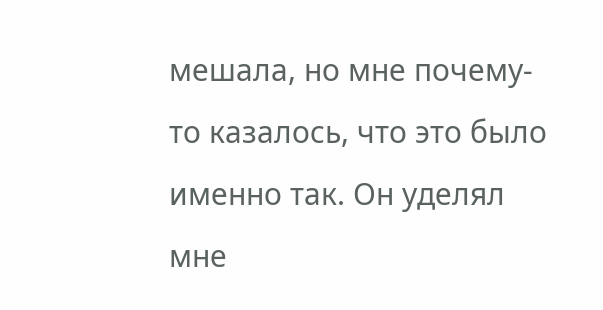мешала, но мне почему-то казалось, что это было именно так. Он уделял мне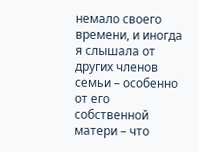немало своего времени, и иногда я слышала от других членов семьи – особенно от его собственной матери – что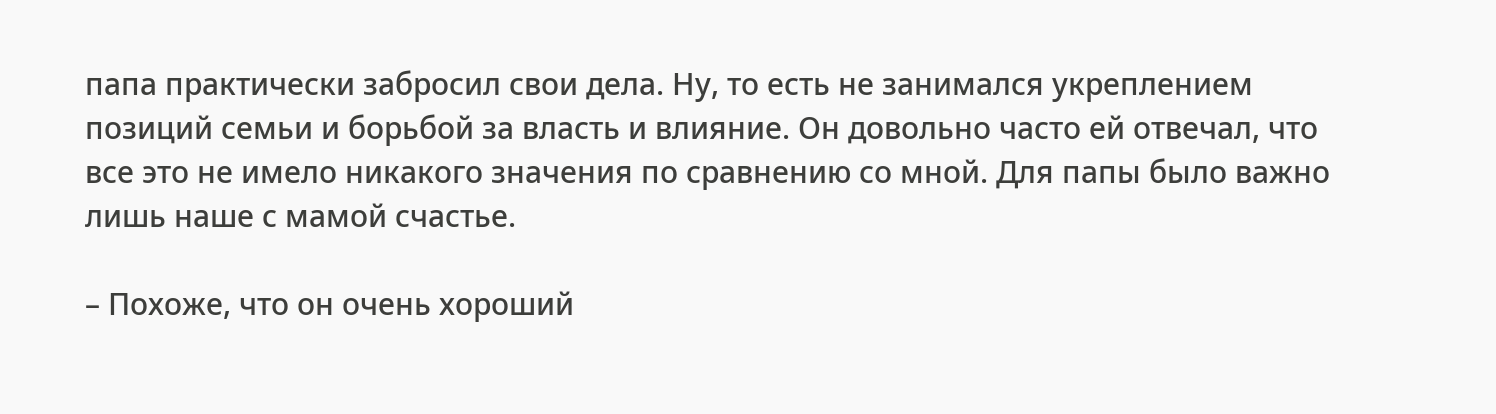папа практически забросил свои дела. Ну, то есть не занимался укреплением позиций семьи и борьбой за власть и влияние. Он довольно часто ей отвечал, что все это не имело никакого значения по сравнению со мной. Для папы было важно лишь наше с мамой счастье.

– Похоже, что он очень хороший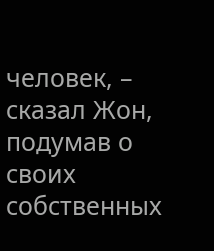человек, – сказал Жон, подумав о своих собственных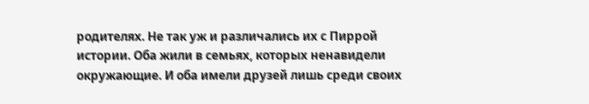родителях. Не так уж и различались их с Пиррой истории. Оба жили в семьях, которых ненавидели окружающие. И оба имели друзей лишь среди своих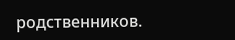родственников.